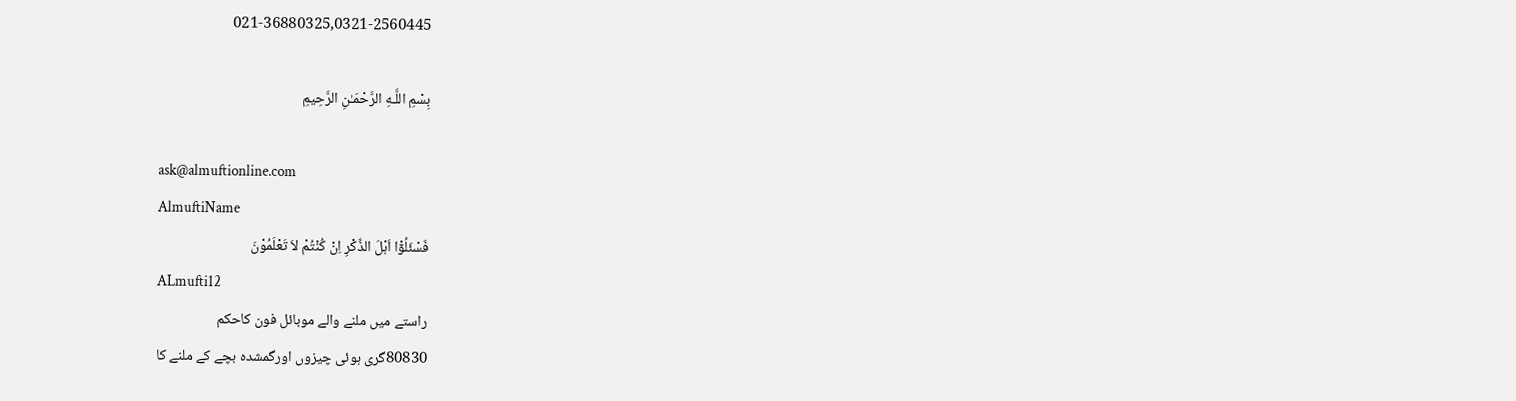021-36880325,0321-2560445

بِسْمِ اللَّـهِ الرَّحْمَـٰنِ الرَّحِيمِ

ask@almuftionline.com
AlmuftiName
فَسْئَلُوْٓا اَہْلَ الذِّکْرِ اِنْ کُنْتُمْ لاَ تَعْلَمُوْنَ
ALmufti12
راستے میں ملنے والے موبائل فون کاحکم
80830گری ہوئی چیزوں اورگمشدہ بچے کے ملنے کا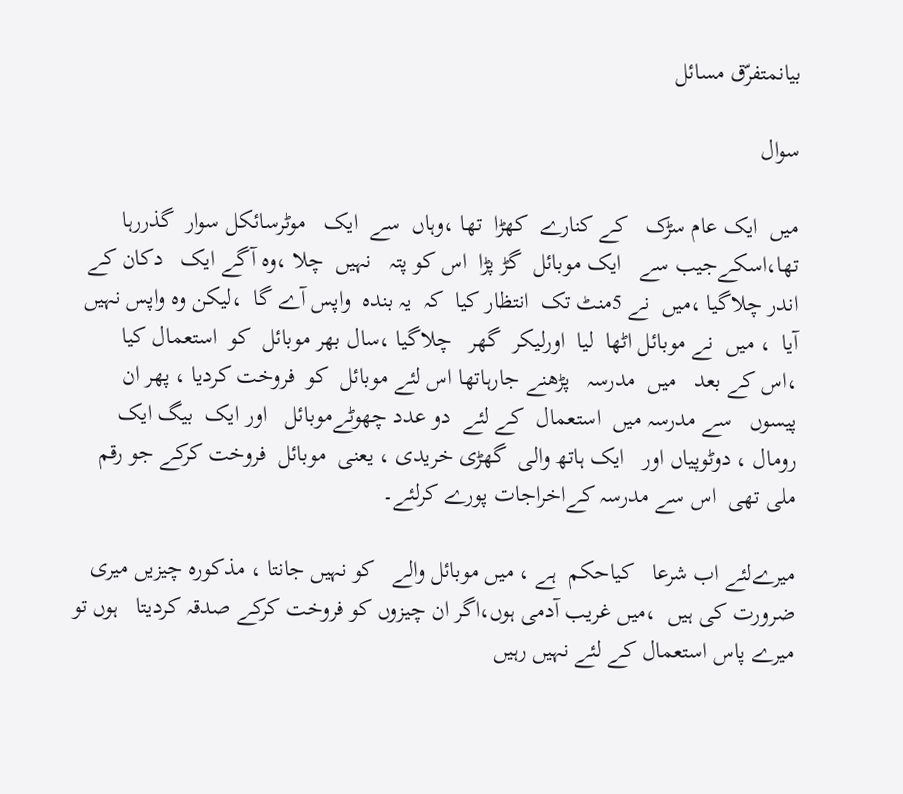بیانمتفرّق مسائل

سوال

میں  ایک عام سڑک   کے کنارے  کھڑا  تھا ،وہاں  سے  ایک   موٹرسائکل سوار  گذررہا   تھا،اسکےجیب سے   ایک موبائل  گڑ پڑا  اس کو پتہ   نہیں  چلا ،وہ آگے ایک   دکان کے اندر چلاگیا ،میں  نے 5منٹ تک  انتظار کیا  کہ  یہ بندہ  واپس آے گا  ،لیکن وہ واپس نہیں  آیا  ، میں  نے موبائل اٹھا  لیا  اورلیکر  گھر   چلاگیا ،سال بھر موبائل  کو  استعمال کیا   ،اس کے بعد   میں  مدرسہ   پڑھنے جارہاتھا اس لئے موبائل  کو  فروخت کردیا ، پھر ان  پیسوں   سے مدرسہ میں  استعمال  کے لئے  دو عدد چھوٹےموبائل   اور ایک  بیگ ایک   رومال ، دوٹوپیاں اور   ایک ہاتھ والی  گھڑی خریدی ، یعنی  موبائل  فروخت کرکے جو رقم  ملی تھی  اس سے مدرسہ کےاخراجات پورے کرلئے۔

میرےلئے اب شرعا   کیاحکم  ہے ، میں موبائل والے   کو نہیں جانتا ، مذکورہ چیزیں میری ضرورت کی ہیں  ،میں غریب آدمی ہوں،اگر ان چیزوں کو فروخت کرکے صدقہ کردیتا   ہوں تو   میرے پاس استعمال کے لئے نہیں رہیں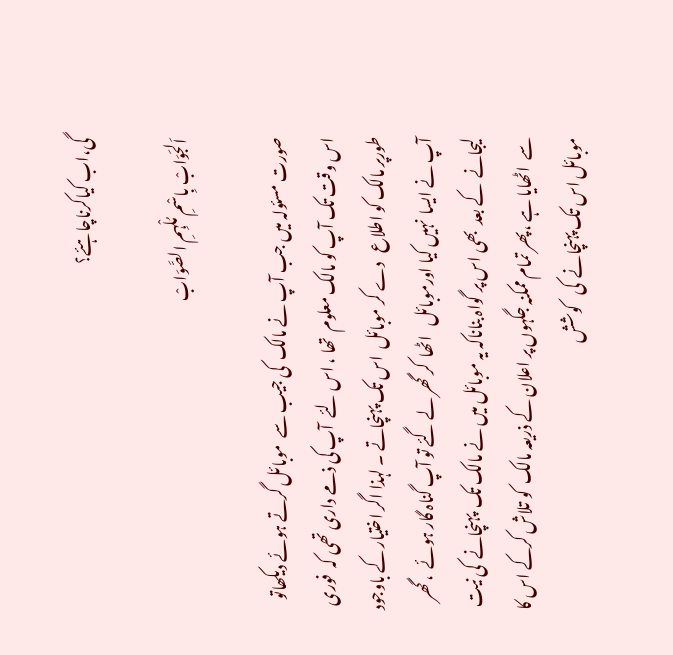گی،اب کیاکرناچاہئے؟

اَلجَوَابْ بِاسْمِ مُلْہِمِ الصَّوَابْ

صورت مسئولہ میں جب آپ نے مالک  کی جیب سے  موبائل گرتے ہوئے دیکھاتو اس وقت تک آپ کو مالک معلوم  تھا ، اس لئے  آپ کی ذمے داری تھی کہ  فوری  طورپر مالک کو اطلاع   دے کر موبائل  اس تک پہنچاتے ۔ لہذا اگر اختیار کے باوجود آپ نے ایسا  نہیں کیا اورموبائل   اٹھا  کر گھر لے گئے تو آپ گناہ گار ہوئے  ، گھر لیجانے  کے بعد  بھی اس پر گواہ بناناکہ یہ موبائل میں نے مالک تک  پہنچانے  کی نیت سے  اٹھایا ہے ،پھر تمام ممکنہ جگہوں پر اعلان کے ذریعہ مالک  کو تلاش کرکے اس کا موبائل اس تک پہنچانے  کی   کوشش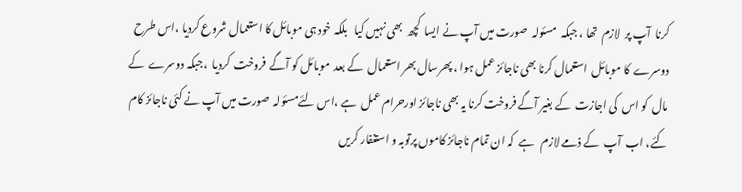کرنا  آپ پر  لازم  تھا ، جبکہ  مسئولہ  صورت میں آپ نے ایسا  کچھ  بھی نہیں کیا   بلکہ خود ہی موبائل کا استعمال شروع کردیا ،اس طرح  دوسرے  کا موبائل  استعمال کرنا بھی ناجائز عمل ہوا ، پھرسال بھر استعمال  کے بعد  موبائل کو آگے  فروخت  کردیا  ،جبکہ دوسرے  کے مال  کو اس  کی اجازت  کے بغیر آگے فروخت کرنا یہ بھی ناجائز اورحرام عمل  ہے ،اس لئےمسئولہ  صورت میں آپ نے کئی ناجائز کام  کئے، اب  آپ  کے ذمے لازم   ہے  کہ ان تمام ناجائز کاموں پرتوبہ و استغفار کریں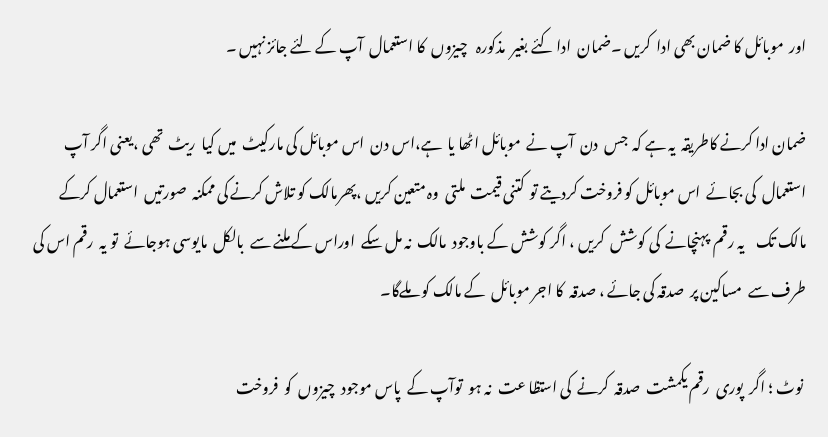اور  موبائل کا ضمان بھی ادا  کریں ۔ضمان  ادا کئے بغیر  مذکورہ   چیزوں  کا استعمال  آپ کے لئے جائز نہیں ۔

ضمان ادا کرنے کاطریقہ  یہ ہے کہ  جس  دن  آپ نے  موبائل اٹھا یا  ہے،اس دن  اس موبائل کی مارکیٹ  میں کیا  ریٹ  تھی ،یعنی اگر آپ استعمال  کی بجائے  اس موبائل کو فروخت کردیتے تو  کتنی قیمت  ملتی  وہ متعین کریں ،پھرمالک کو تلاش کرنے کی ممکنہ  صورتیں  استعمال کرکے  مالک تک    یہ رقم  پہنچانے  کی کوشش  کریں ، اگر کوشش کے باوجود  مالک  نہ مل سکے  اوراس کے ملنے سے  بالکل  مایوسی ہوجائے  تو یہ  رقم اس کی طرف سے  مساکین پر  صدقہ کی جائے ، صدقہ  کا اجر موبائل  کے مالک کو ملےگا۔

 نوٹ ؛ اگر  پوری  رقم یکمشت  صدقہ  کرنے  کی استظا عت  نہ ہو  توآپ کے  پاس موجود  چیزوں  کو  فروخت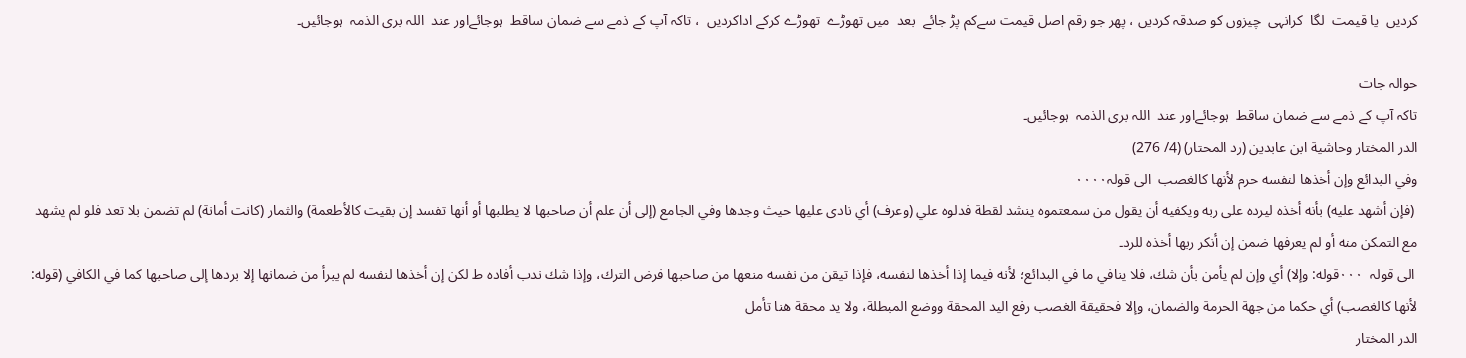کردیں  یا قیمت  لگا  کرانہی  چیزوں کو صدقہ کردیں ، پھر جو رقم اصل قیمت سےکم پڑ جائے  بعد  میں تھوڑے  تھوڑے کرکے اداکردیں  ، تاکہ آپ کے ذمے سے ضمان ساقط  ہوجائےاور عند  اللہ بری الذمہ  ہوجائیں۔

حوالہ جات
تاکہ آپ کے ذمے سے ضمان ساقط  ہوجائےاور عند  اللہ بری الذمہ  ہوجائیں۔
الدر المختار وحاشية ابن عابدين (رد المحتار) (4/ 276)
وفي البدائع وإن أخذها لنفسه حرم لأنها كالغصب  الی قولہ۰۰۰۰
 (فإن أشهد عليه) بأنه أخذه ليرده على ربه ويكفيه أن يقول من سمعتموه ينشد لقطة فدلوه علي (وعرف) أي نادى عليها حيث وجدها وفي الجامع (إلى أن علم أن صاحبها لا يطلبها أو أنها تفسد إن بقيت كالأطعمة) والثمار (كانت أمانة) لم تضمن بلا تعد فلو لم يشهد مع التمكن منه أو لم يعرفها ضمن إن أنكر ربها أخذه للرد۔
 الی قولہ  ۰۰۰قوله: وإلا) أي وإن لم يأمن بأن شك، فلا ينافي ما في البدائع؛ لأنه فيما إذا أخذها لنفسه، فإذا تيقن من نفسه منعها من صاحبها فرض الترك، وإذا شك ندب أفاده ط لكن إن أخذها لنفسه لم يبرأ من ضمانها إلا بردها إلى صاحبها كما في الكافي (قوله: لأنها كالغصب) أي حكما من جهة الحرمة والضمان، وإلا فحقيقة الغصب رفع اليد المحقة ووضع المبطلة، ولا يد محقة هنا تأمل
الدر المختار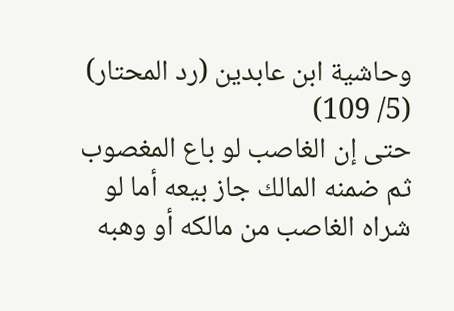وحاشية ابن عابدين (رد المحتار) (5/ 109)
حتى إن الغاصب لو باع المغصوب ثم ضمنه المالك جاز بيعه أما لو شراه الغاصب من مالكه أو وهبه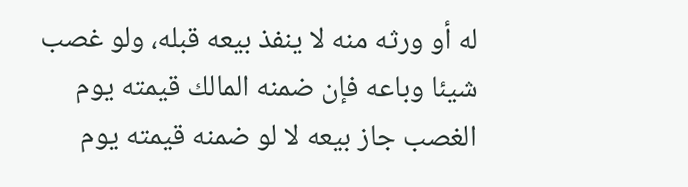له أو ورثه منه لا ينفذ بيعه قبله، ولو غصب شيئا وباعه فإن ضمنه المالك قيمته يوم الغصب جاز بيعه لا لو ضمنه قيمته يوم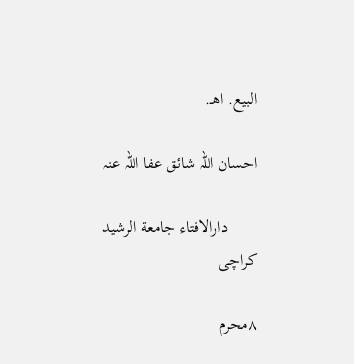البيع. اهـ.

احسان اللہ شائق عفا اللہ عنہ

       دارالافتاء جامعة الرشید     کراچی

۸محرم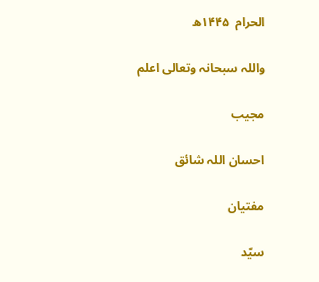الحرام  ١۴۴۵ھ

واللہ سبحانہ وتعالی اعلم

مجیب

احسان اللہ شائق

مفتیان

سیّد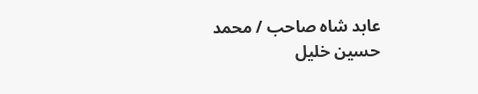عابد شاہ صاحب / محمد حسین خلیل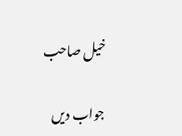خیل صاحب

جواب دیں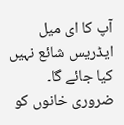آپ کا ای میل ایڈریس شائع نہیں کیا جائے گا۔ ضروری خانوں کو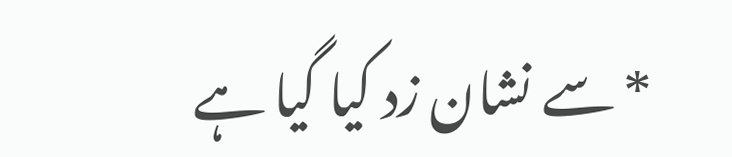* سے نشان زد کیا گیا ہے